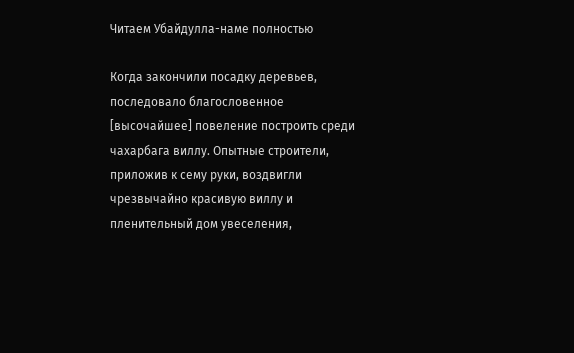Читаем Убайдулла-наме полностью

Когда закончили посадку деревьев, последовало благословенное [высочайшее] повеление построить среди чахарбага виллу. Опытные строители, приложив к сему руки, воздвигли чрезвычайно красивую виллу и пленительный дом увеселения,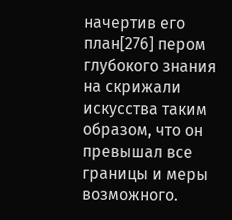начертив его план[276] пером глубокого знания на скрижали искусства таким образом, что он превышал все границы и меры возможного.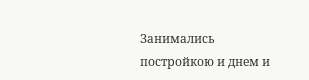Занимались постройкою и днем и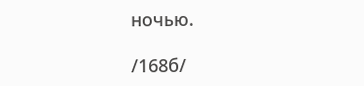ночью.

/168б/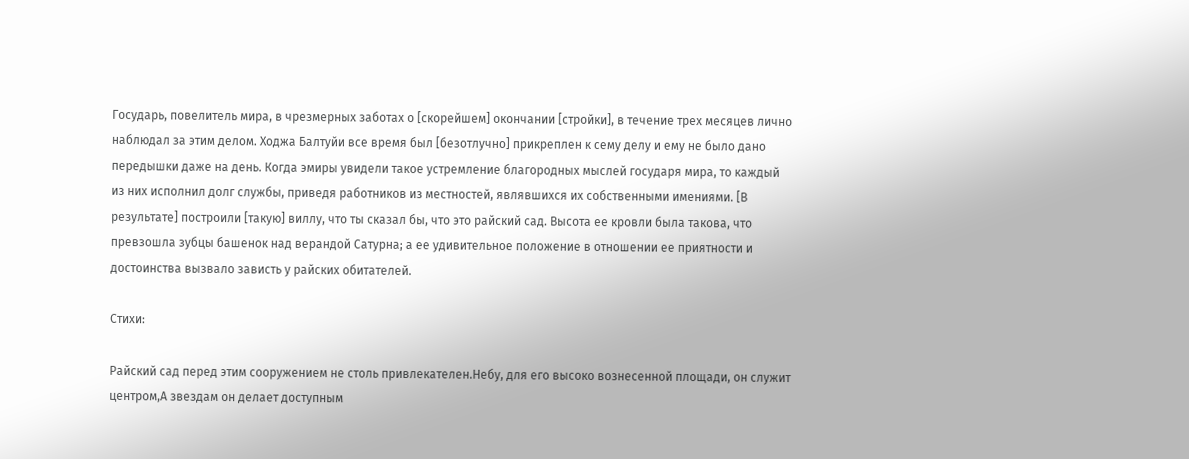Государь, повелитель мира, в чрезмерных заботах о [скорейшем] окончании [стройки], в течение трех месяцев лично наблюдал за этим делом. Ходжа Балтуйи все время был [безотлучно] прикреплен к сему делу и ему не было дано передышки даже на день. Когда эмиры увидели такое устремление благородных мыслей государя мира, то каждый из них исполнил долг службы, приведя работников из местностей, являвшихся их собственными имениями. [В результате] построили [такую] виллу, что ты сказал бы, что это райский сад. Высота ее кровли была такова, что превзошла зубцы башенок над верандой Сатурна; а ее удивительное положение в отношении ее приятности и достоинства вызвало зависть у райских обитателей.

Стихи:

Райский сад перед этим сооружением не столь привлекателен.Небу, для его высоко вознесенной площади, он служит центром,А звездам он делает доступным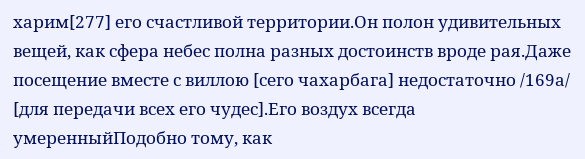харим[277] его счастливой территории.Он полон удивительных вещей, как сфера небес полна разных достоинств вроде рая.Даже посещение вместе с виллою [сего чахарбага] недостаточно /169а/ [для передачи всех его чудес].Его воздух всегда умеренныйПодобно тому, как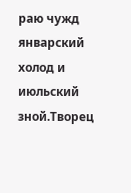раю чужд январский холод и июльский зной.Творец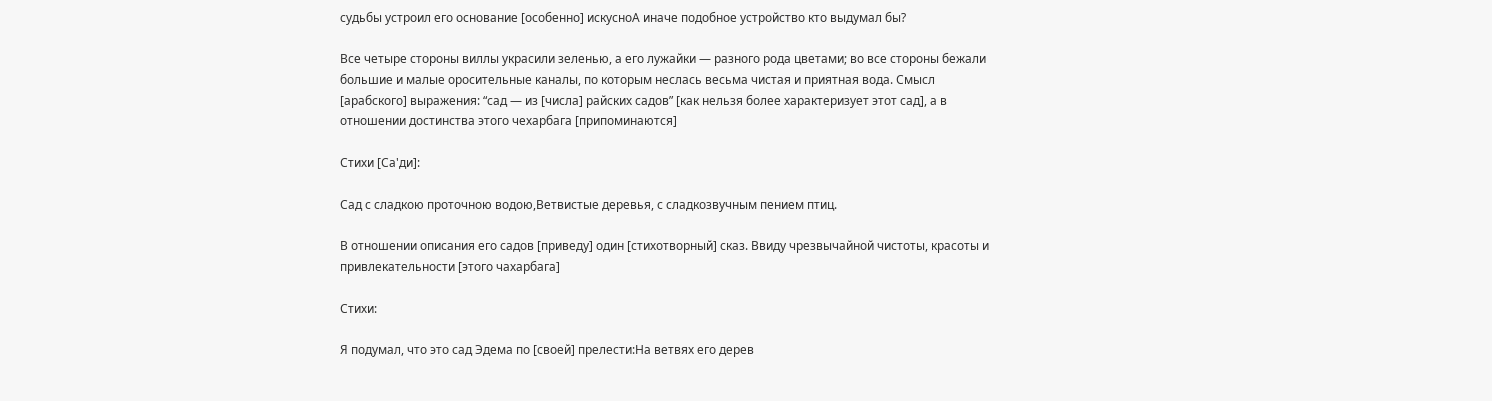судьбы устроил его основание [особенно] искусноА иначе подобное устройство кто выдумал бы?

Все четыре стороны виллы украсили зеленью, а его лужайки — разного рода цветами; во все стороны бежали большие и малые оросительные каналы, по которым неслась весьма чистая и приятная вода. Смысл [арабского] выражения: “сад — из [числа] райских садов” [как нельзя более характеризует этот сад], а в отношении достинства этого чехарбага [припоминаются]

Стихи [Са'ди]:

Сад с сладкою проточною водою,Ветвистые деревья, с сладкозвучным пением птиц.

В отношении описания его садов [приведу] один [стихотворный] сказ. Ввиду чрезвычайной чистоты, красоты и привлекательности [этого чахарбага]

Стихи:

Я подумал, что это сад Эдема по [своей] прелести:На ветвях его дерев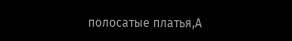полосатые платья,А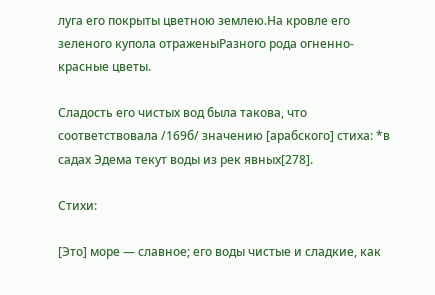луга его покрыты цветною землею.На кровле его зеленого купола отраженыРазного рода огненно-красные цветы.

Сладость его чистых вод была такова, что соответствовала /169б/ значению [арабского] стиха: *в садах Эдема текут воды из рек явных[278].

Стихи:

[Это] море — славное; его воды чистые и сладкие, как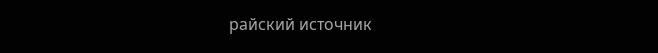райский источник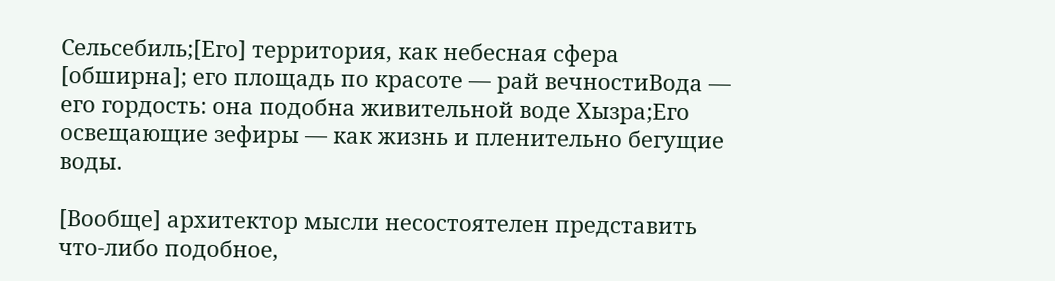Сельсебиль;[Его] территория, как небесная сфера [обширна]; его площадь по красоте — рай вечностиВода — его гордость: она подобна живительной воде Хызра;Его освещающие зефиры — как жизнь и пленительно бегущие воды.

[Вообще] архитектор мысли несостоятелен представить что-либо подобное,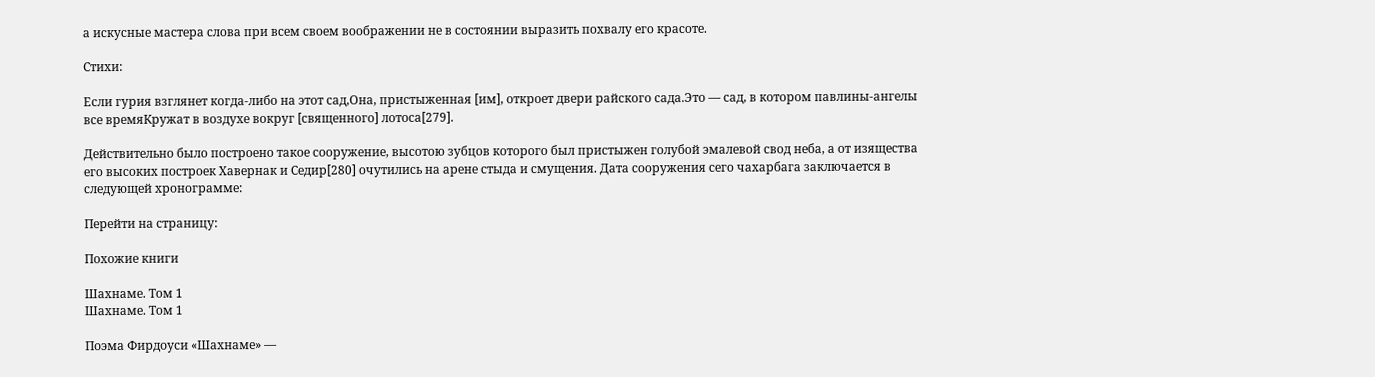а искусные мастера слова при всем своем воображении не в состоянии выразить похвалу его красоте.

Стихи:

Если гурия взглянет когда-либо на этот сад,Она, пристыженная [им], откроет двери райского сада.Это — сад, в котором павлины-ангелы все времяКружат в воздухе вокруг [священного] лотоса[279].

Действительно было построено такое сооружение, высотою зубцов которого был пристыжен голубой эмалевой свод неба, а от изящества его высоких построек Хавернак и Седир[280] очутились на арене стыда и смущения. Дата сооружения сего чахарбага заключается в следующей хронограмме:

Перейти на страницу:

Похожие книги

Шахнаме. Том 1
Шахнаме. Том 1

Поэма Фирдоуси «Шахнаме» —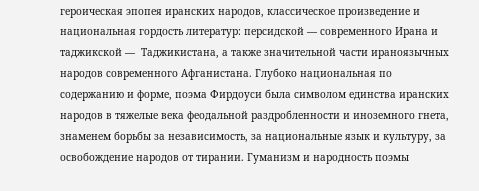героическая эпопея иранских народов, классическое произведение и национальная гордость литератур: персидской — современного Ирана и таджикской —  Таджикистана, а также значительной части ираноязычных народов современного Афганистана. Глубоко национальная по содержанию и форме, поэма Фирдоуси была символом единства иранских народов в тяжелые века феодальной раздробленности и иноземного гнета, знаменем борьбы за независимость, за национальные язык и культуру, за освобождение народов от тирании. Гуманизм и народность поэмы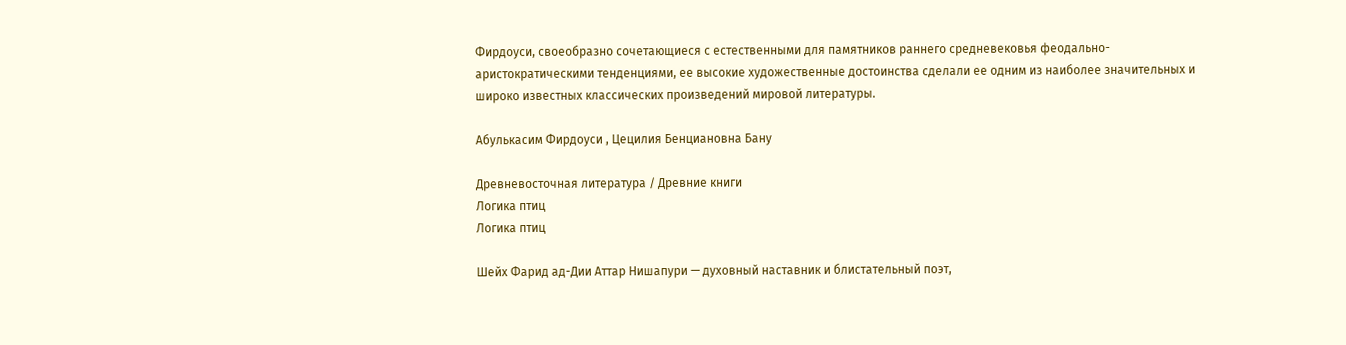Фирдоуси, своеобразно сочетающиеся с естественными для памятников раннего средневековья феодально-аристократическими тенденциями, ее высокие художественные достоинства сделали ее одним из наиболее значительных и широко известных классических произведений мировой литературы.

Абулькасим Фирдоуси , Цецилия Бенциановна Бану

Древневосточная литература / Древние книги
Логика птиц
Логика птиц

Шейх Фарид ад-Дии Аттар Нишапури — духовный наставник и блистательный поэт,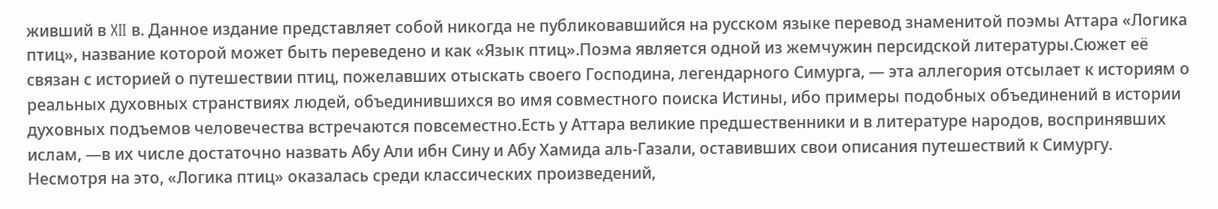живший в XII в. Данное издание представляет собой никогда не публиковавшийся на русском языке перевод знаменитой поэмы Аттара «Логика птиц», название которой может быть переведено и как «Язык птиц».Поэма является одной из жемчужин персидской литературы.Сюжет её связан с историей о путешествии птиц, пожелавших отыскать своего Господина, легендарного Симурга, — эта аллегория отсылает к историям о реальных духовных странствиях людей, объединившихся во имя совместного поиска Истины, ибо примеры подобных объединений в истории духовных подъемов человечества встречаются повсеместно.Есть у Аттара великие предшественники и в литературе народов, воспринявших ислам, —в их числе достаточно назвать Абу Али ибн Сину и Абу Хамида аль-Газали, оставивших свои описания путешествий к Симургу. Несмотря на это, «Логика птиц» оказалась среди классических произведений,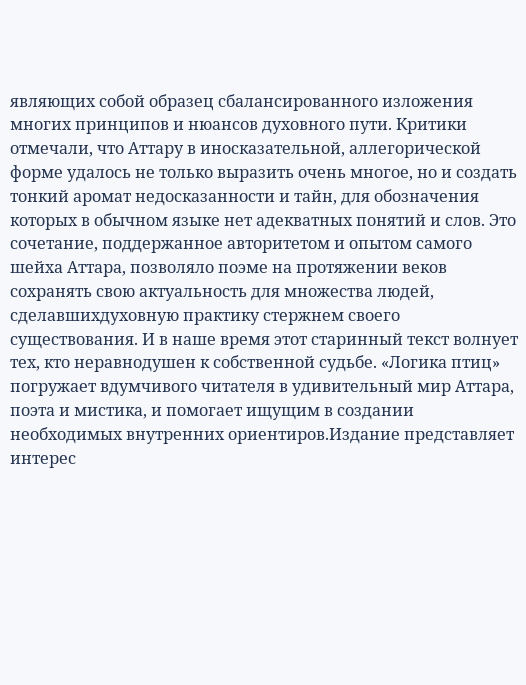являющих собой образец сбалансированного изложения многих принципов и нюансов духовного пути. Критики отмечали, что Аттару в иносказательной, аллегорической форме удалось не только выразить очень многое, но и создать тонкий аромат недосказанности и тайн, для обозначения которых в обычном языке нет адекватных понятий и слов. Это сочетание, поддержанное авторитетом и опытом самого шейха Аттара, позволяло поэме на протяжении веков сохранять свою актуальность для множества людей, сделавшихдуховную практику стержнем своего существования. И в наше время этот старинный текст волнует тех, кто неравнодушен к собственной судьбе. «Логика птиц» погружает вдумчивого читателя в удивительный мир Аттара, поэта и мистика, и помогает ищущим в создании необходимых внутренних ориентиров.Издание представляет интерес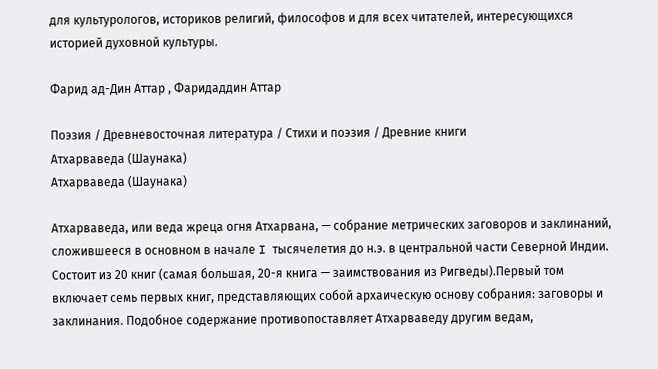для культурологов, историков религий, философов и для всех читателей, интересующихся историей духовной культуры.

Фарид ад-Дин Аттар , Фаридаддин Аттар

Поэзия / Древневосточная литература / Стихи и поэзия / Древние книги
Атхарваведа (Шаунака)
Атхарваведа (Шаунака)

Атхарваведа, или веда жреца огня Атхарвана, — собрание метрических заговоров и заклинаний, сложившееся в основном в начале I тысячелетия до н.э. в центральной части Северной Индии. Состоит из 20 книг (самая большая, 20-я книга — заимствования из Ригведы).Первый том включает семь первых книг, представляющих собой архаическую основу собрания: заговоры и заклинания. Подобное содержание противопоставляет Атхарваведу другим ведам,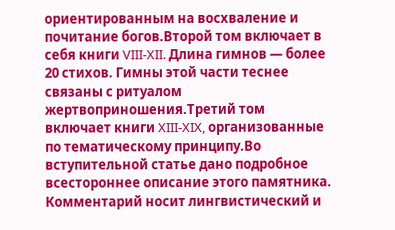ориентированным на восхваление и почитание богов.Второй том включает в себя книги VIII-XII. Длина гимнов — более 20 стихов. Гимны этой части теснее связаны с ритуалом жертвоприношения.Третий том включает книги XIII-XIX, организованные по тематическому принципу.Во вступительной статье дано подробное всестороннее описание этого памятника. Комментарий носит лингвистический и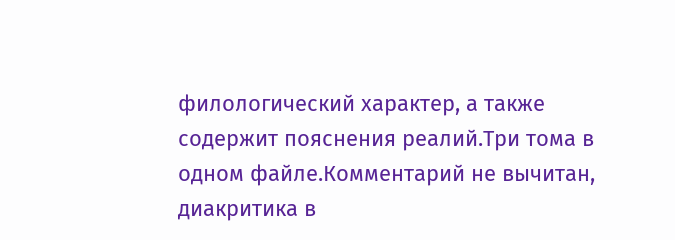филологический характер, а также содержит пояснения реалий.Три тома в одном файле.Комментарий не вычитан, диакритика в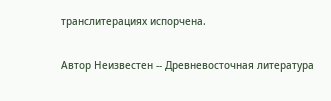транслитерациях испорчена.

Автор Неизвестен -- Древневосточная литература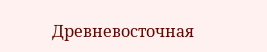Древневосточная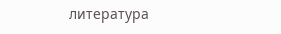литература